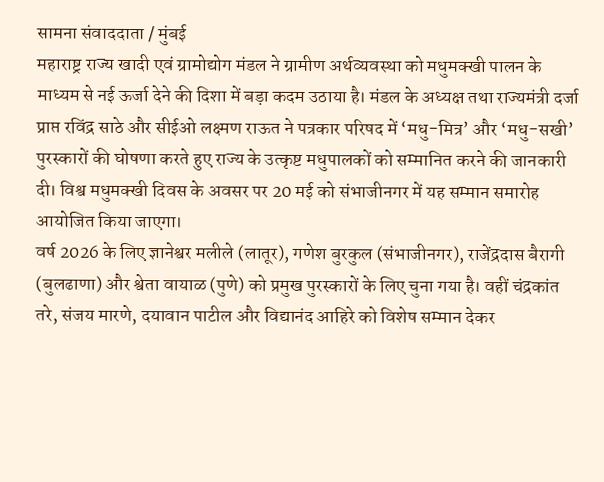सामना संवाददाता / मुंबई
महाराष्ट्र राज्य खादी एवं ग्रामोद्योग मंडल ने ग्रामीण अर्थव्यवस्था को मधुमक्खी पालन के माध्यम से नई ऊर्जा देने की दिशा में बड़ा कदम उठाया है। मंडल के अध्यक्ष तथा राज्यमंत्री दर्जा प्राप्त रविंद्र साठे और सीईओ लक्ष्मण राऊत ने पत्रकार परिषद में ‘मधु-मित्र’ और ‘मधु-सखी’ पुरस्कारों की घोषणा करते हुए राज्य के उत्कृष्ट मधुपालकों को सम्मानित करने की जानकारी दी। विश्व मधुमक्खी दिवस के अवसर पर 20 मई को संभाजीनगर में यह सम्मान समारोह आयोजित किया जाएगा।
वर्ष 2026 के लिए ज्ञानेश्वर मलीले (लातूर), गणेश बुरकुल (संभाजीनगर), राजेंद्रदास बैरागी (बुलढाणा) और श्वेता वायाळ (पुणे) को प्रमुख पुरस्कारों के लिए चुना गया है। वहीं चंद्रकांत तरे, संजय मारणे, दयावान पाटील और विद्यानंद आहिरे को विशेष सम्मान देकर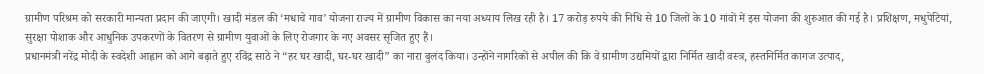ग्रामीण परिश्रम को सरकारी मान्यता प्रदान की जाएगी। खादी मंडल की ‘मधाचे गाव’ योजना राज्य में ग्रामीण विकास का नया अध्याय लिख रही है। 17 करोड़ रुपये की निधि से 10 जिलों के 10 गांवों में इस योजना की शुरुआत की गई है। प्रशिक्षण, मधुपेटियां, सुरक्षा पोशाक और आधुनिक उपकरणों के वितरण से ग्रामीण युवाओं के लिए रोजगार के नए अवसर सृजित हुए हैं।
प्रधानमंत्री नरेंद्र मोदी के स्वदेशी आह्वान को आगे बढ़ाते हुए रविंद्र साठे ने “हर घर खादी, घर-घर खादी” का नारा बुलंद किया। उन्होंने नागरिकों से अपील की कि वे ग्रामीण उद्यमियों द्वारा निर्मित खादी वस्त्र, हस्तनिर्मित कागज उत्पाद,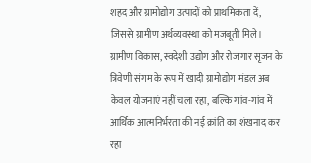शहद और ग्रामोद्योग उत्पादों को प्राथमिकता दें, जिससे ग्रामीण अर्थव्यवस्था को मजबूती मिले। ग्रामीण विकास, स्वदेशी उद्योग और रोजगार सृजन के त्रिवेणी संगम के रूप में खादी ग्रामोद्योग मंडल अब केवल योजनाएं नहीं चला रहा, बल्कि गांव-गांव में आर्थिक आत्मनिर्भरता की नई क्रांति का शंखनाद कर रहा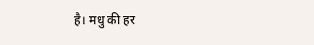है। मधु की हर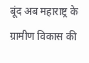बूंद अब महाराष्ट्र के ग्रामीण विकास की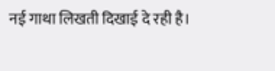नई गाथा लिखती दिखाई दे रही है।